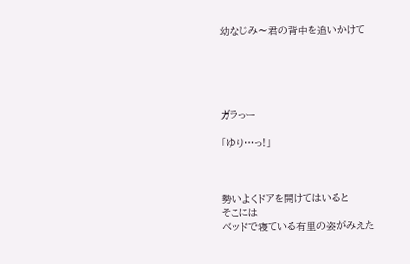幼なじみ〜君の背中を追いかけて





ガラっー

「ゆり…っ!」



勢いよくドアを開けてはいると
そこには
ベッドで寝ている有里の姿がみえた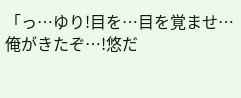「っ…ゆり!目を…目を覚ませ…俺がきたぞ…!悠だ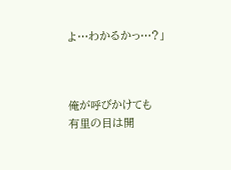よ…わかるかっ…?」



俺が呼びかけても
有里の目は開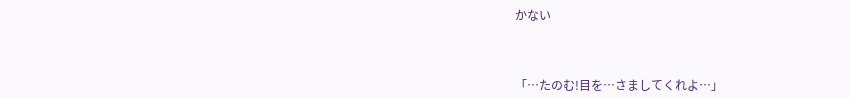かない



「…たのむ!目を…さましてくれよ…」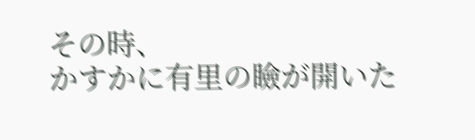その時、
かすかに有里の瞼が開いた